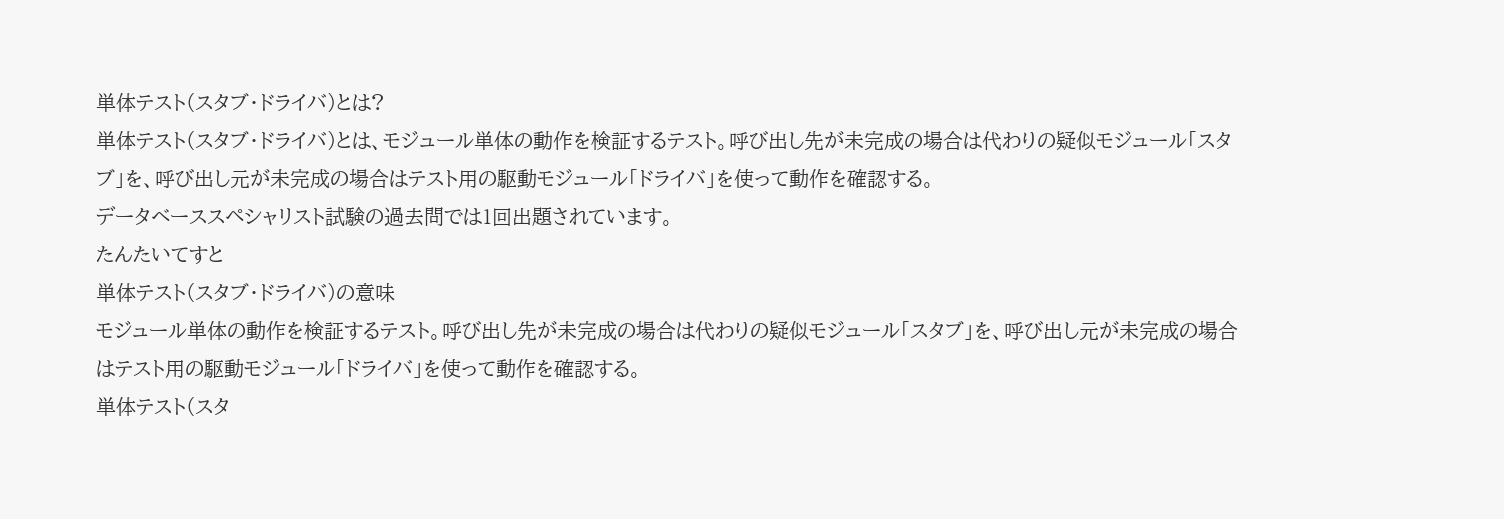単体テスト(スタブ・ドライバ)とは?
単体テスト(スタブ・ドライバ)とは、モジュール単体の動作を検証するテスト。呼び出し先が未完成の場合は代わりの疑似モジュール「スタブ」を、呼び出し元が未完成の場合はテスト用の駆動モジュール「ドライバ」を使って動作を確認する。
データベーススペシャリスト試験の過去問では1回出題されています。
たんたいてすと
単体テスト(スタブ・ドライバ)の意味
モジュール単体の動作を検証するテスト。呼び出し先が未完成の場合は代わりの疑似モジュール「スタブ」を、呼び出し元が未完成の場合はテスト用の駆動モジュール「ドライバ」を使って動作を確認する。
単体テスト(スタ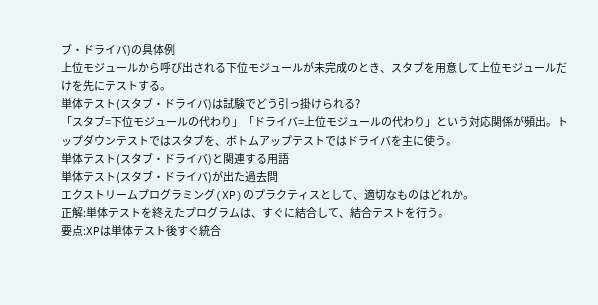ブ・ドライバ)の具体例
上位モジュールから呼び出される下位モジュールが未完成のとき、スタブを用意して上位モジュールだけを先にテストする。
単体テスト(スタブ・ドライバ)は試験でどう引っ掛けられる?
「スタブ=下位モジュールの代わり」「ドライバ=上位モジュールの代わり」という対応関係が頻出。トップダウンテストではスタブを、ボトムアップテストではドライバを主に使う。
単体テスト(スタブ・ドライバ)と関連する用語
単体テスト(スタブ・ドライバ)が出た過去問
エクストリームプログラミング(XP)のプラクティスとして、適切なものはどれか。
正解:単体テストを終えたプログラムは、すぐに結合して、結合テストを行う。
要点:XPは単体テスト後すぐ統合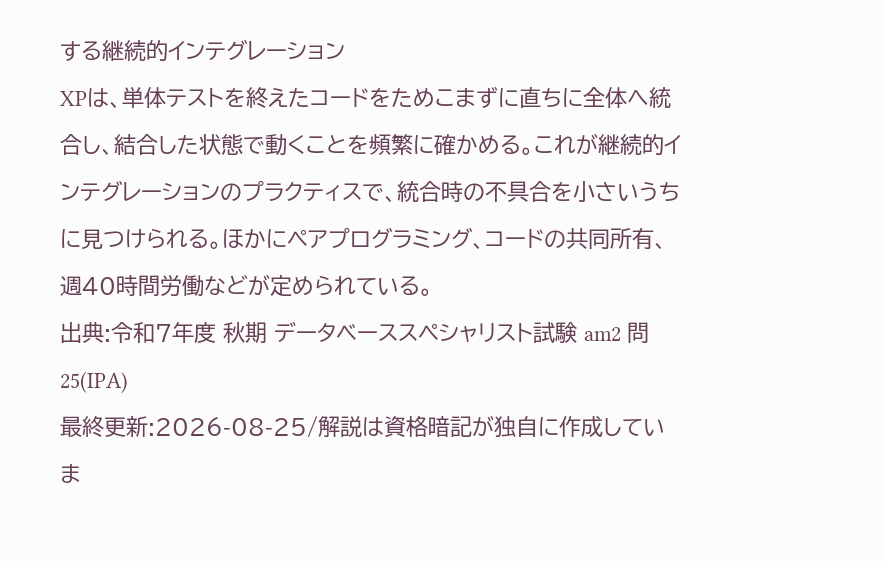する継続的インテグレーション
XPは、単体テストを終えたコードをためこまずに直ちに全体へ統合し、結合した状態で動くことを頻繁に確かめる。これが継続的インテグレーションのプラクティスで、統合時の不具合を小さいうちに見つけられる。ほかにペアプログラミング、コードの共同所有、週40時間労働などが定められている。
出典:令和7年度 秋期 データベーススペシャリスト試験 am2 問25(IPA)
最終更新:2026-08-25/解説は資格暗記が独自に作成していま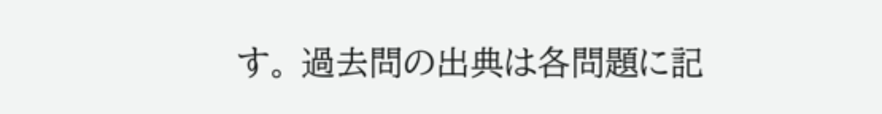す。 過去問の出典は各問題に記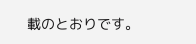載のとおりです。